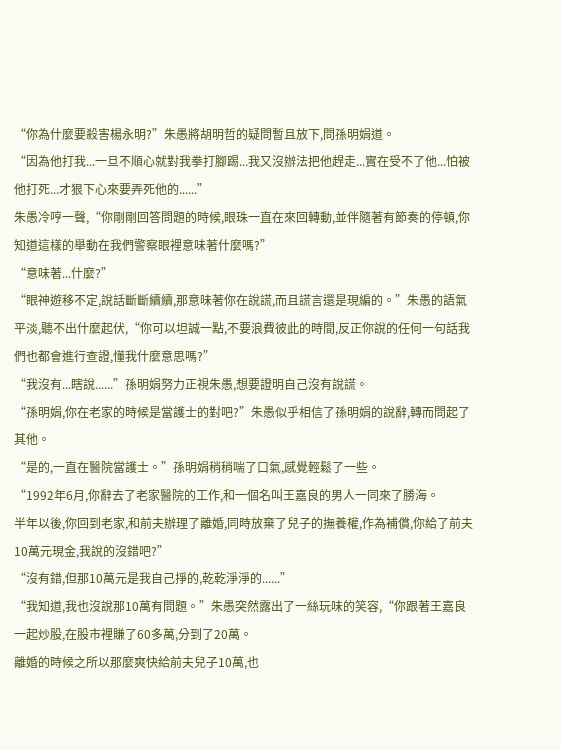“你為什麼要殺害楊永明?”朱愚將胡明哲的疑問暫且放下,問孫明娟道。
“因為他打我...一旦不順心就對我拳打腳踢...我又沒辦法把他趕走...實在受不了他...怕被他打死...才狠下心來要弄死他的......”
朱愚冷哼一聲,“你剛剛回答問題的時候,眼珠一直在來回轉動,並伴隨著有節奏的停頓,你知道這樣的舉動在我們警察眼裡意味著什麼嗎?”
“意味著...什麼?”
“眼神遊移不定,說話斷斷續續,那意味著你在說謊,而且謊言還是現編的。”朱愚的語氣平淡,聽不出什麼起伏,“你可以坦誠一點,不要浪費彼此的時間,反正你說的任何一句話我們也都會進行查證,懂我什麼意思嗎?”
“我沒有...瞎說......”孫明娟努力正視朱愚,想要證明自己沒有說謊。
“孫明娟,你在老家的時候是當護士的對吧?”朱愚似乎相信了孫明娟的說辭,轉而問起了其他。
“是的,一直在醫院當護士。”孫明娟稍稍喘了口氣,感覺輕鬆了一些。
“1992年6月,你辭去了老家醫院的工作,和一個名叫王嘉良的男人一同來了勝海。
半年以後,你回到老家,和前夫辦理了離婚,同時放棄了兒子的撫養權,作為補償,你給了前夫10萬元現金,我說的沒錯吧?”
“沒有錯,但那10萬元是我自己掙的,乾乾淨淨的......”
“我知道,我也沒說那10萬有問題。”朱愚突然露出了一絲玩味的笑容,“你跟著王嘉良一起炒股,在股市裡賺了60多萬,分到了20萬。
離婚的時候之所以那麼爽快給前夫兒子10萬,也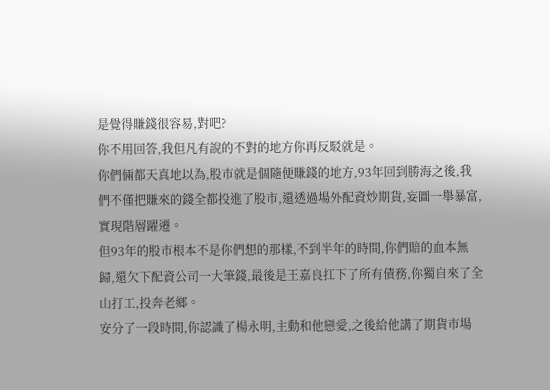是覺得賺錢很容易,對吧?
你不用回答,我但凡有說的不對的地方你再反駁就是。
你們倆都天真地以為,股市就是個隨便賺錢的地方,93年回到勝海之後,我們不僅把賺來的錢全都投進了股市,還透過場外配資炒期貨,妄圖一舉暴富,實現階層躍遷。
但93年的股市根本不是你們想的那樣,不到半年的時間,你們賠的血本無歸,還欠下配資公司一大筆錢,最後是王嘉良扛下了所有債務,你獨自來了全山打工,投奔老鄉。
安分了一段時間,你認識了楊永明,主動和他戀愛,之後給他講了期貨市場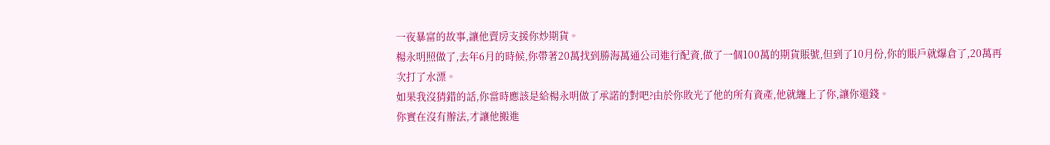一夜暴富的故事,讓他賣房支援你炒期貨。
楊永明照做了,去年6月的時候,你帶著20萬找到勝海萬通公司進行配資,做了一個100萬的期貨賬號,但到了10月份,你的賬戶就爆倉了,20萬再次打了水漂。
如果我沒猜錯的話,你當時應該是給楊永明做了承諾的對吧?由於你敗光了他的所有資產,他就纏上了你,讓你還錢。
你實在沒有辦法,才讓他搬進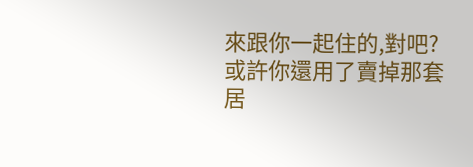來跟你一起住的,對吧?
或許你還用了賣掉那套居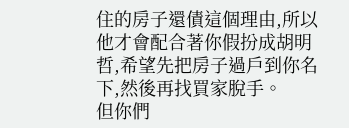住的房子還債這個理由,所以他才會配合著你假扮成胡明哲,希望先把房子過戶到你名下,然後再找買家脫手。
但你們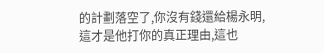的計劃落空了,你沒有錢還給楊永明,這才是他打你的真正理由,這也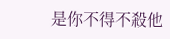是你不得不殺他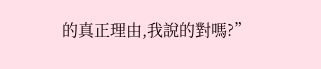的真正理由,我說的對嗎?”